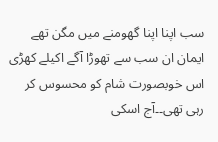سب اپنا اپنا گھومنے میں مگن تھے ایمان ان سب سے تھوڑا آگے اکیلے کھڑی اس خوبصورت شام کو محسوس کر رہی تھی۔۔آج اسکی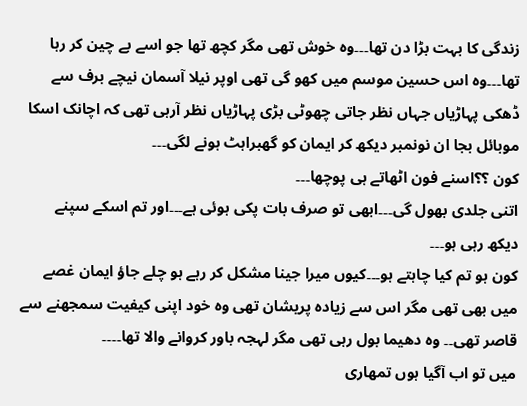زندگی کا بہت بڑا دن تھا۔۔۔وہ خوش تھی مگر کچھ تھا جو اسے بے چین کر رہا تھا۔۔۔وہ اس حسین موسم میں کھو گی تھی اوپر نیلا آسمان نیچے برف سے ڈھکی پہاڑیاں جہاں نظر جاتی چھوٹی بڑی پہاڑیاں نظر آرہی تھی کہ اچانک اسکا موبائل بجا ان نونمبر دیکھ کر ایمان کو گھبراہٹ ہونے لگی۔۔۔
کون ؟؟اسنے فون اٹھاتے ہی پوچھا۔۔۔
اتنی جلدی بھول گی۔۔۔ابھی تو صرف بات پکی ہوئی ہے۔۔۔اور تم اسکے سپنے دیکھ رہی ہو۔۔۔
کون ہو تم کیا چاہتے ہو۔۔۔کیوں میرا جینا مشکل کر رہے ہو چلے جاؤ ایمان غصے میں بھی تھی مگر اس سے زیادہ پریشان تھی وہ خود اپنی کیفیت سمجھنے سے قاصر تھی۔۔ وہ دھیما بول رہی تھی مگر لہجہ باور کروانے والا تھا۔۔۔۔
میں تو اب آگیا ہوں تمھاری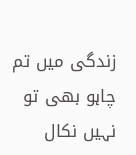زندگی میں تم چاہو بھی تو نہیں نکال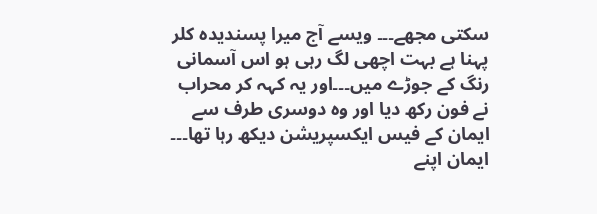سکتی مجھے۔۔۔ ویسے آج میرا پسندیدہ کلر پہنا ہے بہت اچھی لگ رہی ہو اس آسمانی رنگ کے جوڑے میں۔۔۔اور یہ کہہ کر محراب نے فون رکھ دیا اور وہ دوسری طرف سے ایمان کے فیس ایکسپریشن دیکھ رہا تھا۔۔۔
ایمان اپنے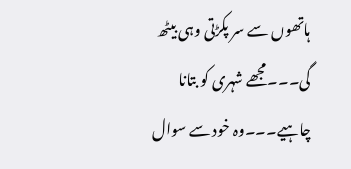ہاتھوں سے سر پکڑتی وہی بیٹھ گی۔۔۔مجھے شہری کو بتانا چاہیے۔۔۔وہ خود سے سوال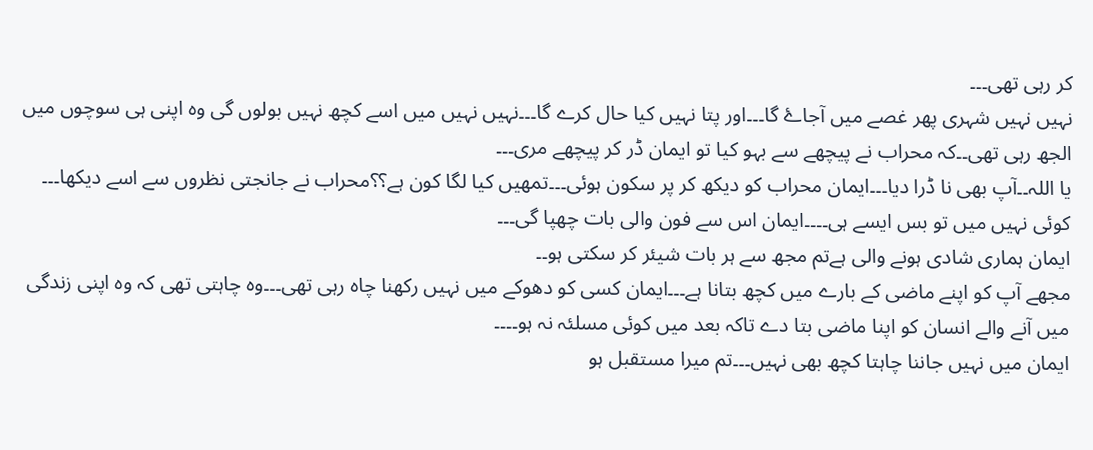کر رہی تھی۔۔۔
نہیں نہیں شہری پھر غصے میں آجاۓ گا۔۔۔اور پتا نہیں کیا حال کرے گا۔۔۔نہیں نہیں میں اسے کچھ نہیں بولوں گی وہ اپنی ہی سوچوں میں الجھ رہی تھی۔۔کہ محراب نے پیچھے سے بہو کیا تو ایمان ڈر کر پیچھے مری۔۔۔
یا اللہ۔۔آپ بھی نا ڈرا دیا۔۔۔ایمان محراب کو دیکھ کر پر سکون ہوئی۔۔۔تمھیں کیا لگا کون ہے؟؟محراب نے جانجتی نظروں سے اسے دیکھا۔۔۔
کوئی نہیں میں تو بس ایسے ہی۔۔۔۔ایمان اس سے فون والی بات چھپا گی۔۔۔
ایمان ہماری شادی ہونے والی ہےتم مجھ سے ہر بات شیئر کر سکتی ہو۔۔
مجھے آپ کو اپنے ماضی کے بارے میں کچھ بتانا ہے۔۔۔ایمان کسی کو دھوکے میں نہیں رکھنا چاہ رہی تھی۔۔۔وہ چاہتی تھی کہ وہ اپنی زندگی میں آنے والے انسان کو اپنا ماضی بتا دے تاکہ بعد میں کوئی مسلئہ نہ ہو۔۔۔۔
ایمان میں نہیں جاننا چاہتا کچھ بھی نہیں۔۔۔تم میرا مستقبل ہو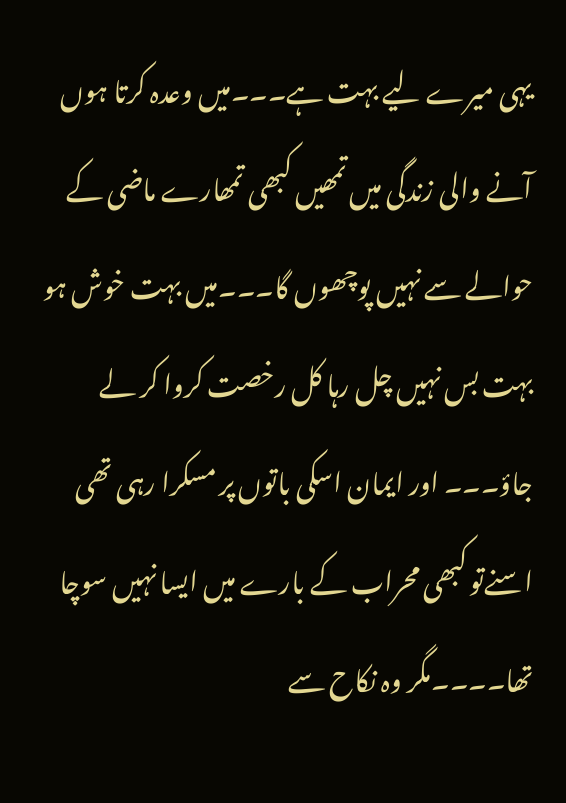یہی میرے لیے بہت ہے۔۔۔میں وعدہ کرتا ہوں آنے والی زندگی میں تمھیں کبھی تمھارے ماضی کے حوالے سے نہیں پوچھوں گا۔۔۔میں بہت خوش ہو بہت بس نہیں چل رہا کل رخصت کروا کر لے جاؤ۔۔۔ اور ایمان اسکی باتوں پر مسکرا رہی تھی اسنےتو کبھی محراب کے بارے میں ایسا نہیں سوچا تھا۔۔۔۔مگر وہ نکاح سے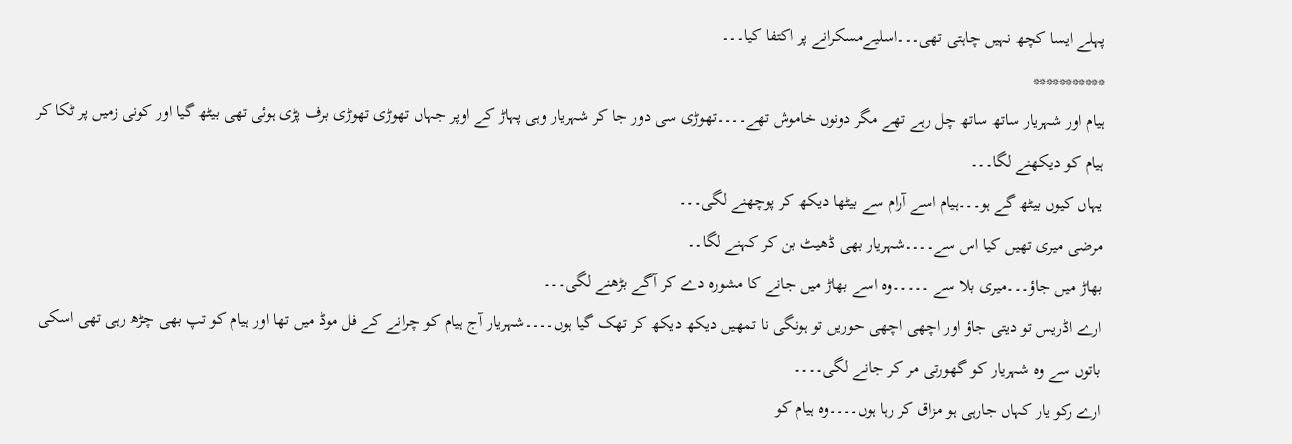پہلے ایسا کچھ نہیں چاہتی تھی۔۔۔اسلیےمسکرانے پر اکتفا کیا۔۔۔
***********
ہیام اور شہریار ساتھ ساتھ چل رہے تھے مگر دونوں خاموش تھے۔۔۔۔تھوڑی سی دور جا کر شہریار وہی پہاڑ کے اوپر جہاں تھوڑی تھوڑی برف پڑی ہوئی تھی بیٹھ گیا اور کونی زمیں پر ٹکا کر ہیام کو دیکھنے لگا۔۔۔
یہاں کیوں بیٹھ گے ہو۔۔۔ہیام اسے آرام سے بیٹھا دیکھ کر پوچھنے لگی۔۔۔
مرضی میری تھیں کیا اس سے۔۔۔۔شہریار بھی ڈھیٹ بن کر کہنے لگا۔۔
بھاڑ میں جاؤ۔۔۔میری بلا سے ۔۔۔۔۔وہ اسے بھاڑ میں جانے کا مشورہ دے کر آگے بڑھنے لگی۔۔۔
ارے اڈریس تو دیتی جاؤ اور اچھی اچھی حوریں تو ہونگی نا تمھیں دیکھ دیکھ کر تھک گیا ہوں۔۔۔۔شہریار آج ہیام کو چرانے کے فل موڈ میں تھا اور ہیام کو تپ بھی چڑھ رہی تھی اسکی باتوں سے وہ شہریار کو گھورتی مر کر جانے لگی۔۔۔۔
ارے رکو یار کہاں جارہی ہو مزاق کر رہا ہوں۔۔۔۔وہ ہیام کو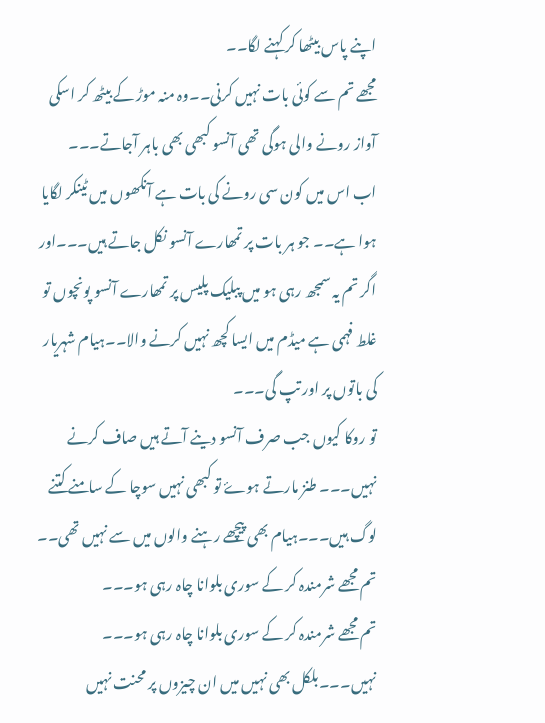اپنے پاس بیٹھا کر کہنے لگا۔۔
مجھے تم سے کوئی بات نہیں کرنی۔۔وہ منہ موڑ کے بیٹھ کر اسکی آواز رونے والی ہوگی تھی آنسو کبھی بھی باہر آجاتے۔۔۔
اب اس میں کون سی رونے کی بات ہے آنکھوں میں ٹینکر لگایا ہوا ہے۔۔ جو ہر بات پر تمھارے آنسو نکل جاتے ہیں۔۔۔اور اگر تم یہ سمجھ رہی ہو میں پبلیک پلیس پر تمھارے آنسو پونچوں تو غلط فہمی ہے میڈم میں ایسا کچھ نہیں کرنے والا۔۔ہیام شہریار کی باتوں پر اور تپ گی۔۔۔
تو روکا کیوں جب صرف آنسو دینے آتے ہیں صاف کرنے نہیں۔۔۔ طنز مارتے ہوۓ تو کبھی نہیں سوچا کے سامنے کتنے لوگ ہیں۔۔۔ہیام بھی پیچھے رہنے والوں میں سے نہیں تھی۔۔
تم مجھے شرمندہ کر کے سوری بلوانا چاہ رہی ہو۔۔۔
تم مجھے شرمندہ کر کے سوری بلوانا چاہ رہی ہو۔۔۔
نہیں۔۔۔بلکل بھی نہیں میں ان چیزوں پر محنت نہیں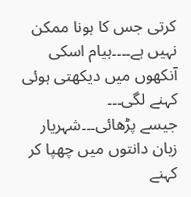کرتی جس کا ہونا ممکن نہیں ہے۔۔۔۔ہیام اسکی آنکھوں میں دیکھتی ہوئی کہنے لگی۔۔۔
جیسے پڑھائی۔۔۔شہریار زبان دانتوں میں چھپا کر کہنے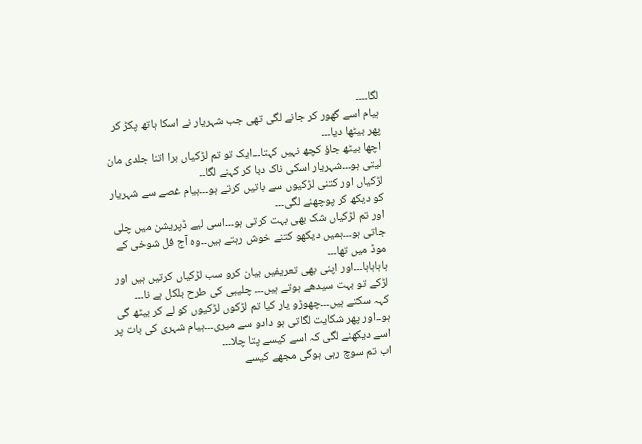لگا۔۔۔۔
ہیام اسے گھور کر جانے لگی تھی جب شہریار نے اسکا ہاتھ پکڑ کر پھر بیٹھا دیا۔۔۔
اچھا بیٹھ جاؤ کچھ نہیں کہتا۔۔۔ایک تو تم لڑکیاں برا اتنا جلدی مان لیتی ہو۔۔۔شہریار اسکی ناک دبا کر کہنے لگا۔۔
لڑکیاں اور کتنی لڑکیوں سے باتیں کرتے ہو۔۔۔ہیام غصے سے شہریار کو دیکھ کر پوچھنے لگی۔۔۔
اور تم لڑکیاں شک بھی بہت کرتی ہو۔۔۔اسی لیے ڈپریشن میں چلی جاتی ہو۔۔۔ہمیں دیکھو کتنے خوش رہتے ہیں۔۔وہ آج فل شوخی کے موڈ میں تھا۔۔۔
ہاہاہاہا۔۔۔اور اپنی بھی تعریفیں بیان کرو سب لڑکیاں کرتیں ہیں اور لڑکے تو بہت سیدھے ہوتے ہیں۔۔۔ چلیبی کی طرح بلکل ہے نا۔۔۔
کہہ سکتے ہیں۔۔۔چھوڑو یار کیا تم لڑکوں لڑکیوں کو لے کر بیٹھ گی ہو۔۔اور پھر شکایت لگاتی ہو دادو سے میری۔۔۔ہیام شہری کی بات پر اسے دیکھنے لگی کہ اسے کیسے پتا چلا۔۔۔
اب تم سوچ رہی ہوگی مجھے کیسے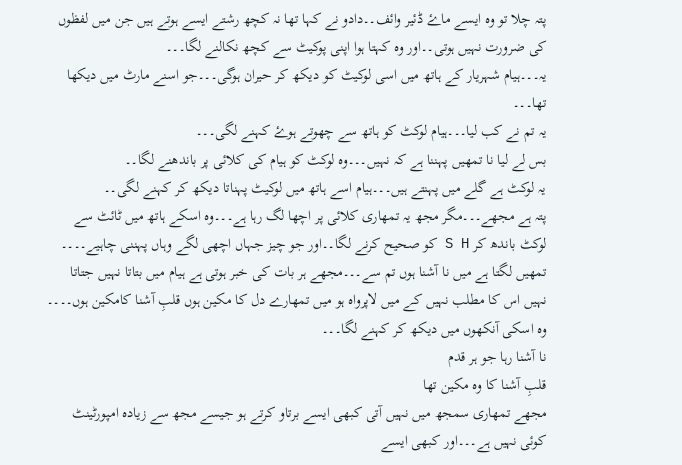پتہ چلا تو وہ ایسے ماۓ ڈئیر وائف۔۔دادو نے کہا تھا نہ کچھ رشتے ایسے ہوتے ہیں جن میں لفظوں کی ضرورت نہیں ہوتی۔۔اور وہ کہتا ہوا اپنی پوکیٹ سے کچھ نکالنے لگا۔۔۔
یہ۔۔۔ہیام شہریار کے ہاتھ میں اسی لوکیٹ کو دیکھ کر حیران ہوگی۔۔۔جو اسنے مارٹ میں دیکھا تھا۔۔۔
یہ تم نے کب لیا۔۔۔ہیام لوکٹ کو ہاتھ سے چھوتے ہوۓ کہنے لگی۔۔۔
بس لے لیا نا تمھیں پہننا ہے کہ نہیں۔۔۔وہ لوکٹ کو ہیام کی کلائی پر باندھنے لگا۔۔
یہ لوکٹ ہے گلے میں پہنتے ہیں۔۔۔ہیام اسے ہاتھ میں لوکیٹ پہناتا دیکھ کر کہنے لگی۔۔
پتہ ہے مجھے۔۔۔مگر مجھ یہ تمھاری کلائی پر اچھا لگ رہا ہے۔۔۔وہ اسکے ہاتھ میں ٹائٹ سے لوکٹ باندھ کر S H کو صحیح کرنے لگا۔۔اور جو چیز جہاں اچھی لگے وہاں پہننی چاہیے۔۔۔۔
تمھیں لگتا ہے میں نا آشنا ہوں تم سے۔۔۔مجھے ہر بات کی خبر ہوتی ہے ہیام میں بتاتا نہیں جتاتا نہیں اس کا مطلب نہیں کے میں لاپرواہ ہو میں تمھارے دل کا مکین ہوں قلبِ آشنا کامکین ہوں۔۔۔۔ وہ اسکی آنکھوں میں دیکھ کر کہنے لگا۔۔۔
نا آشنا رہا جو ہر قدم
قلبِ آشنا کا وہ مکین تھا
مجھے تمھاری سمجھ میں نہیں آتی کبھی ایسے برتاو کرتے ہو جیسے مجھ سے زیادہ امپورٹینٹ کوئی نہیں ہے۔۔۔اور کبھی ایسے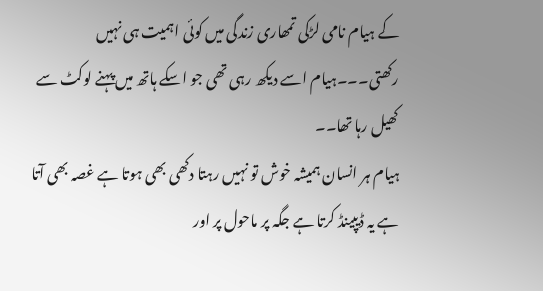کے ہیام نامی لڑکی تمھاری زندگی میں کوئی اہمیت ہی نہیں رکھتی۔۔۔ہیام اسے دیکھ رہی تھی جو اسکے ہاتھ میں پہنے لوکٹ سے کھیل رہا تھا۔۔
ہیام ہر انسان ہمیشہ خوش تو نہیں رہتا دکھی بھی ہوتا ہے غصہ بھی آتا ہے یہ ڈیپینڈ کرتا ہے جگہ پر ماحول پر اور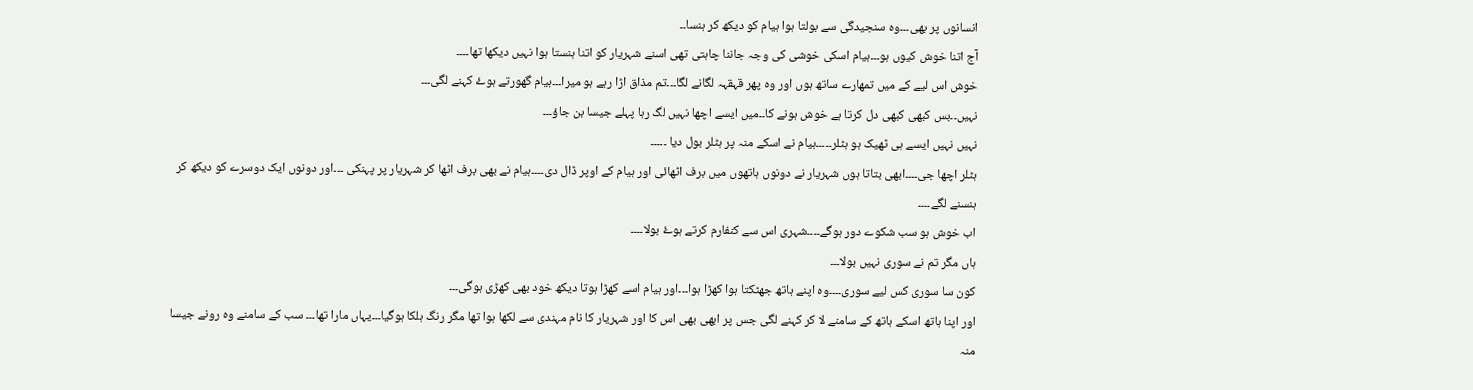انسانوں پر بھی۔۔۔وہ سنجیدگی سے بولتا ہوا ہیام کو دیکھ کر ہنسا۔۔
آج اتنا خوش کیوں ہو۔۔۔ہیام اسکی خوشی کی وجہ جاننا چاہتی تھی اسنے شہریار کو اتنا ہنستا ہوا نہیں دیکھا تھا۔۔۔۔
خوش اس لیے کے میں تمھارے ساتھ ہوں اور وہ پھر قہقہہ لگانے لگا۔۔۔تم مذاق اڑا رہے ہو میرا۔۔۔ہیام گھورتے ہوۓ کہنے لگی۔۔۔
نہیں۔۔بس کبھی کبھی دل کرتا ہے خوش ہونے کا۔۔میں ایسے اچھا نہیں لگ رہا پہلے جیسا بن جاؤ۔۔۔
نہیں نہیں ایسے ہی ٹھیک ہو ہٹلر۔۔۔۔۔ہیام نے اسکے منہ پر ہٹلر بول دیا ۔۔۔۔۔
ہٹلر اچھا جی۔۔۔۔ابھی بتاتا ہوں شہریار نے دونوں ہاتھوں میں برف اٹھائی اور ہیام کے اوپر ڈال دی۔۔۔۔ہیام نے بھی برف اٹھا کر شہریار پر پہنکی ۔۔۔اور دونوں ایک دوسرے کو دیکھ کر ہنسنے لگے۔۔۔۔
اب خوش ہو سب شکوے دور ہوگے۔۔۔۔شہری اس سے کنفارم کرتے ہوۓ بولا۔۔۔۔
ہاں مگر تم نے سوری نہیں بولا۔۔۔
کون سا سوری کس لیے سوری۔۔۔۔وہ اپنے ہاتھ جھٹکتا ہوا کھڑا ہوا۔۔۔اور ہیام اسے کھڑا ہوتا دیکھ خود بھی کھڑی ہوگی۔۔۔
اور اپنا ہاتھ اسکے ہاتھ کے سامنے لا کر کہنے لگی جس پر ابھی بھی اس کا اور شہریار کا نام مہندی سے لکھا ہوا تھا مگر رنگ ہلکا ہوگیا۔۔۔یہاں مارا تھا۔۔۔ سب کے سامنے وہ رونے جیسا منہ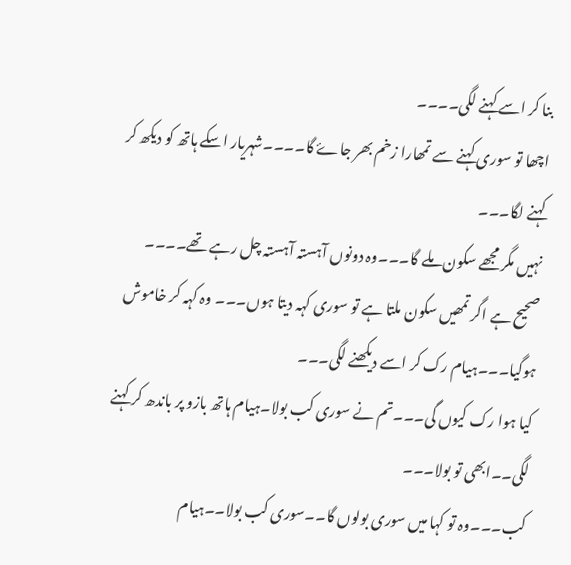بنا کر اسے کہنے لگی۔۔۔۔
اچھا تو سوری کہنے سے تمھارا زخم بھر جاۓ گا۔۔۔۔شہریار اسکے ہاتھ کو دیکھ کر کہنے لگا۔۔۔
نہیں مگر مجھے سکون ملے گا۔۔۔وہ دونوں آہستہ آہستہ چل رہے تھے۔۔۔۔
صحیح ہے اگر تمھیں سکون ملتا ہے تو سوری کہہ دیتا ہوں۔۔۔ وہ کہہ کر خاموش ہوگیا۔۔۔ہیام رک کر اسے دیکھنے لگی۔۔۔
کیا ہوا رک کیوں گی۔۔۔تم نے سوری کب بولا۔ہیام ہاتھ بازو پر باندھ کر کہنے لگی۔۔ابھی تو بولا۔۔۔
کب۔۔۔وہ تو کہا میں سوری بولوں گا۔۔سوری کب بولا۔۔ہیام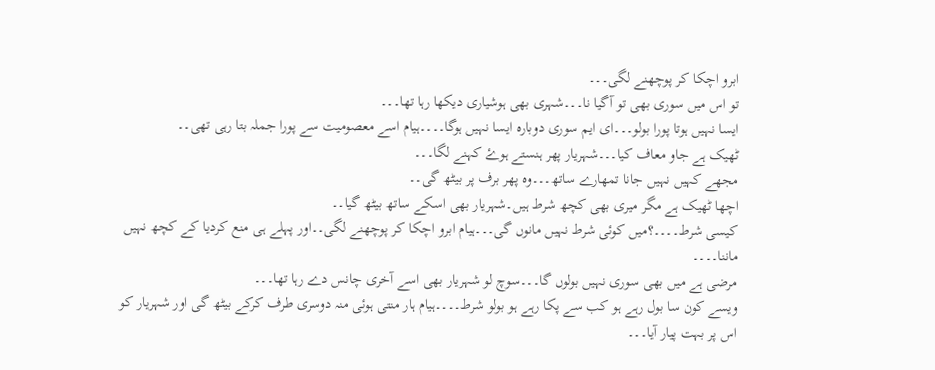ابرو اچکا کر پوچھنے لگی۔۔۔
تو اس میں سوری بھی تو آگیا نا۔۔۔شہری بھی ہوشیاری دیکھا رہا تھا۔۔۔
ایسا نہیں ہوتا پورا بولو۔۔۔ای ایم سوری دوبارہ ایسا نہیں ہوگا۔۔۔۔ہیام اسے معصومیت سے پورا جملہ بتا رہی تھی۔۔
ٹھیک ہے جاو معاف کیا۔۔۔شہریار پھر ہنستے ہوۓ کہنے لگا۔۔۔
مجھے کہیں نہیں جانا تمھارے ساتھ۔۔۔وہ پھر برف پر بیٹھ گی۔۔
اچھا ٹھیک ہے مگر میری بھی کچھ شرط ہیں۔شہریار بھی اسکے ساتھ بیٹھ گیا۔۔
کیسی شرط۔۔۔۔؟میں کوئی شرط نہیں مانوں گی۔۔۔ہیام ابرو اچکا کر پوچھنے لگی۔۔اور پہلے ہی منع کردیا کے کچھ نہیں
ماننا۔۔۔۔
مرضی ہے میں بھی سوری نہیں بولوں گا۔۔۔سوچ لو شہریار بھی اسے آخری چانس دے رہا تھا۔۔۔
ویسے کون سا بول رہے ہو کب سے پکا رہے ہو بولو شرط۔۔۔۔ہیام ہار منتی ہوئی منہ دوسری طرف کرکے بیٹھ گی اور شہریار کو اس پر بہت پیار آیا۔۔۔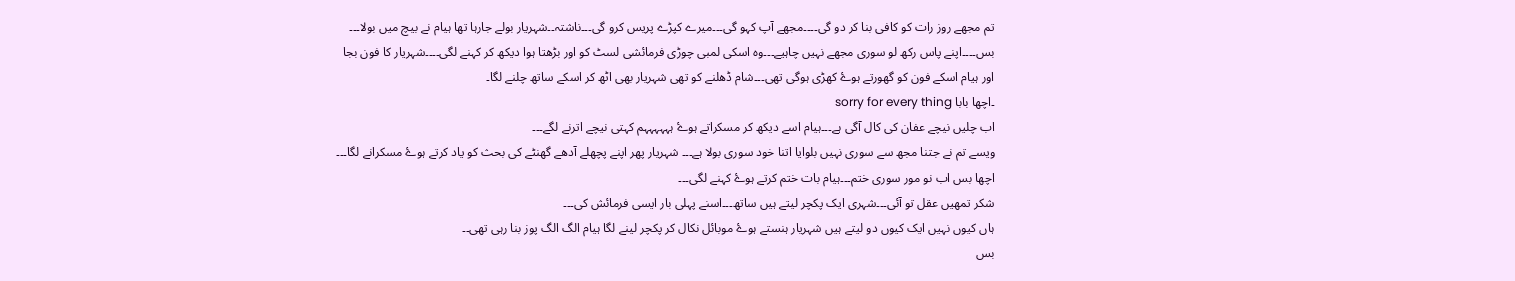تم مجھے روز رات کو کافی بنا کر دو گی۔۔۔۔مجھے آپ کہو گی۔۔۔میرے کپڑے پریس کرو گی۔۔۔ناشتہ۔۔شہریار بولے جارہا تھا ہیام نے بیچ میں بولا۔۔۔
بس۔۔۔۔اپنے پاس رکھ لو سوری مجھے نہیں چاہیے۔۔۔وہ اسکی لمبی چوڑی فرمائشی لسٹ کو اور بڑھتا ہوا دیکھ کر کہنے لگی۔۔۔۔شہریار کا فون بجا
اور ہیام اسکے فون کو گھورتے ہوۓ کھڑی ہوگی تھی۔۔۔شام ڈھلنے کو تھی شہریار بھی اٹھ کر اسکے ساتھ چلنے لگا۔
۔اچھا بابا sorry for every thing
اب چلیں نیچے عفان کی کال آگی ہے۔۔۔ہیام اسے دیکھ کر مسکراتے ہوۓ ہہہہہہم کہتی نیچے اترنے لگے۔۔۔
ویسے تم نے جتنا مجھ سے سوری نہیں بلوایا اتنا خود سوری بولا ہے۔۔۔ شہریار پھر اپنے پچھلے آدھے گھنٹے کی بحث کو یاد کرتے ہوۓ مسکرانے لگا۔۔۔
اچھا بس اب نو مور سوری ختم۔۔۔ہیام بات ختم کرتے ہوۓ کہنے لگی۔۔۔
شکر تمھیں عقل تو آئی۔۔۔شہری ایک پکچر لیتے ہیں ساتھ۔۔۔اسنے پہلی بار ایسی فرمائش کی۔۔۔
ہاں کیوں نہیں ایک کیوں دو لیتے ہیں شہریار ہنستے ہوۓ موبائل نکال کر پکچر لینے لگا ہیام الگ الگ پوز بنا رہی تھی۔۔
بس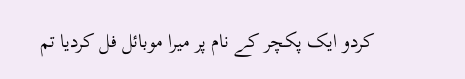کردو ایک پکچر کے نام پر میرا موبائل فل کردیا تم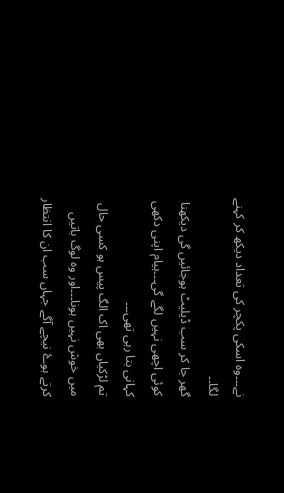نے۔۔۔وہ اسکی پکچر کی تعداد دیکھ کر کہنے لگا۔۔
گھر جا کر سب ڈیلیٹ ہوجائیں گی دیکھنا کوئی اچھی نہیں لگے گی۔۔۔ہیام اپنی دکھی کہانی بتا رہی تھی۔۔۔
تم لڑکیاں بھی اک الگ پیس ہو کسی حال میں خوش نہیں ہونا۔۔۔اور وہ لوگ باتیں کرتے ہوۓ نیچے آگے جہاں سب ان کا انتظار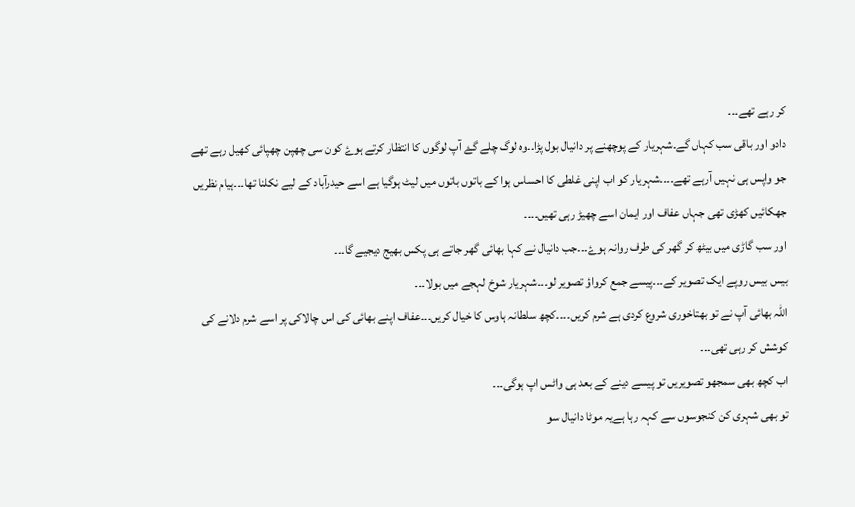کر رہے تھے۔۔۔
دادو اور باقی سب کہاں گے۔شہریار کے پوچھنے پر دانیال بول پڑا۔۔وہ لوگ چلے گۓ آپ لوگوں کا انتظار کرتے ہوۓ کون سی چھپن چھپائی کھیل رہے تھے جو واپس ہی نہیں آرہے تھے۔۔۔۔شہریار کو اب اپنی غلطی کا احساس ہوا کے باتوں باتوں میں لیٹ ہوگیا ہے اسے حیدرآباد کے لیے نکلنا تھا۔۔۔ہیام نظریں جھکائیں کھڑی تھی جہاں عفاف اور ایمان اسے چھیڑ رہی تھیں۔۔۔۔
اور سب گاڑی میں بیٹھ کر گھر کی طرف روانہ ہوۓ۔۔۔جب دانیال نے کہا بھائی گھر جاتے ہی پکس بھیج دیجیے گا۔۔۔
بیس بیس روپے ایک تصویر کے۔۔۔پیسے جمع کرواؤ تصویر لو۔۔۔شہریار شوخ لہجے میں بولا۔۔۔
اللہ بھائی آپ نے تو بھتاخوری شروع کردی ہے شرم کریں۔۔۔۔کچھ سلطانہ ہاوس کا خیال کریں۔۔۔عفاف اپنے بھائی کی اس چالاکی پر اسے شرم دلانے کی کوشش کر رہی تھی۔۔۔
اب کچھ بھی سمجھو تصویریں تو پیسے دینے کے بعد ہی واٹس اپ ہوگی۔۔۔
تو بھی شہری کن کنجوسوں سے کہہ رہا ہےیہ موٹا دانیال سو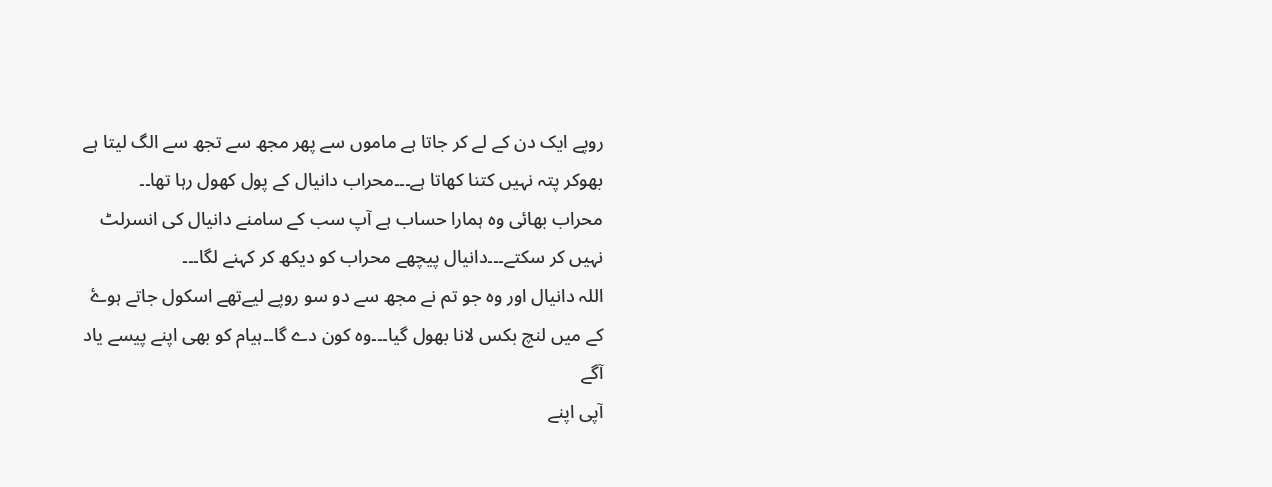روپے ایک دن کے لے کر جاتا ہے ماموں سے پھر مجھ سے تجھ سے الگ لیتا ہے بھوکر پتہ نہیں کتنا کھاتا ہے۔۔۔محراب دانیال کے پول کھول رہا تھا۔۔
محراب بھائی وہ ہمارا حساب ہے آپ سب کے سامنے دانیال کی انسرلٹ نہیں کر سکتے۔۔۔دانیال پیچھے محراب کو دیکھ کر کہنے لگا۔۔۔
اللہ دانیال اور وہ جو تم نے مجھ سے دو سو روپے لیےتھے اسکول جاتے ہوۓ کے میں لنچ بکس لانا بھول گیا۔۔۔وہ کون دے گا۔۔ہیام کو بھی اپنے پیسے یاد آگے
آپی اپنے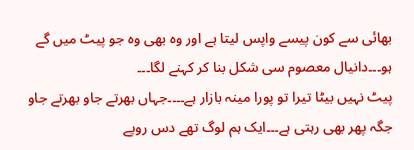بھائی سے کون پیسے واپس لیتا ہے اور وہ بھی وہ جو پیٹ میں گے ہو۔۔۔دانیال معصوم سی شکل بنا کر کہنے لگا۔۔۔
پیٹ نہیں بیٹا تیرا تو پورا مینہ بازار ہے۔۔۔۔جہاں بھرتے جاو بھرتے جاو جگہ پھر بھی رہتی ہے۔۔۔ایک ہم لوگ تھے دس روپے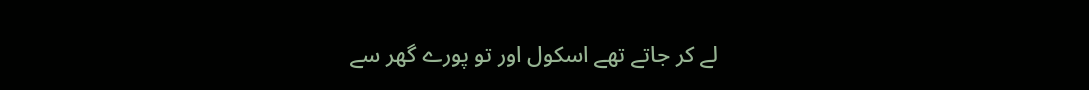لے کر جاتے تھے اسکول اور تو پورے گھر سے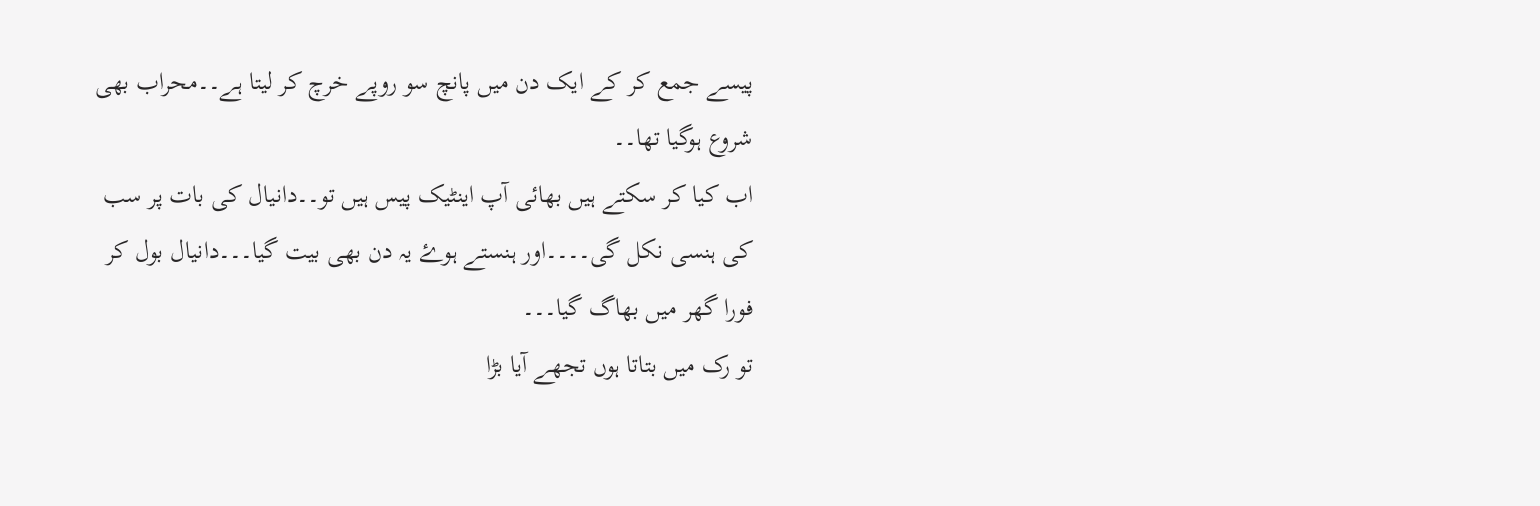پیسے جمع کر کے ایک دن میں پانچ سو روپے خرچ کر لیتا ہے۔۔محراب بھی شروع ہوگیا تھا۔۔
اب کیا کر سکتے ہیں بھائی آپ اینٹیک پیس ہیں تو۔۔دانیال کی بات پر سب کی ہنسی نکل گی۔۔۔۔اور ہنستے ہوۓ یہ دن بھی بیت گیا۔۔۔دانیال بول کر فورا گھر میں بھاگ گیا۔۔۔
تو رک میں بتاتا ہوں تجھے آیا بڑا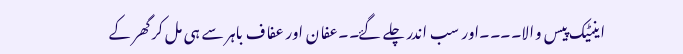اینٹیک پیس والا۔۔۔۔اور سب اندر چلے گۓ۔۔عفان اور عفاف باہر سے ہی مل کر گھر کے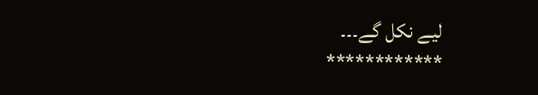لیے نکل گے۔۔۔
************